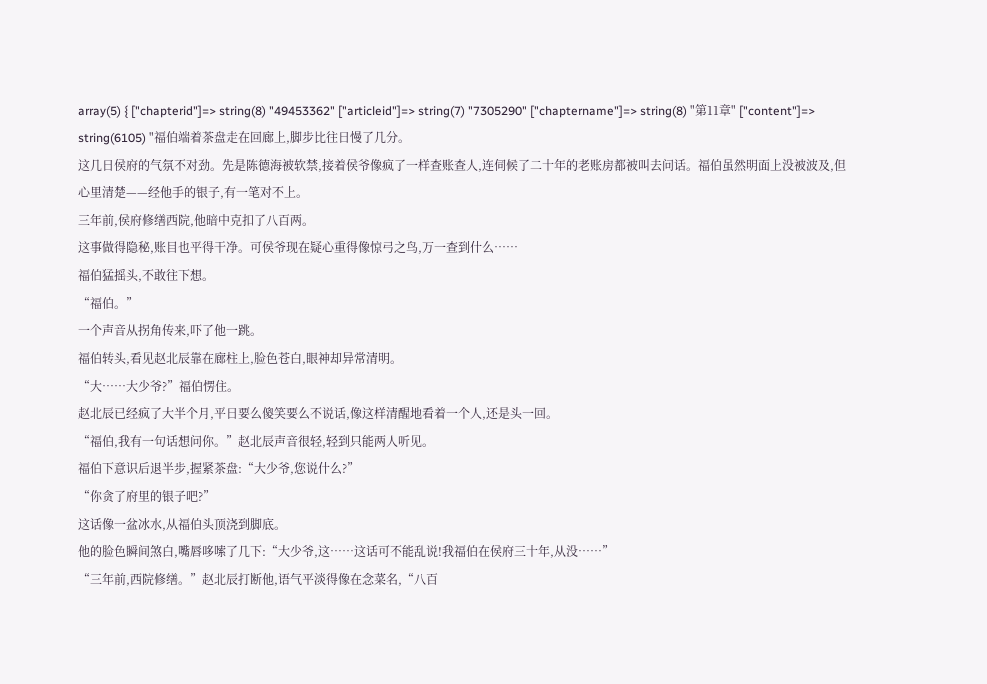array(5) { ["chapterid"]=> string(8) "49453362" ["articleid"]=> string(7) "7305290" ["chaptername"]=> string(8) "第11章" ["content"]=> string(6105) "福伯端着茶盘走在回廊上,脚步比往日慢了几分。
这几日侯府的气氛不对劲。先是陈德海被软禁,接着侯爷像疯了一样查账查人,连伺候了二十年的老账房都被叫去问话。福伯虽然明面上没被波及,但心里清楚——经他手的银子,有一笔对不上。
三年前,侯府修缮西院,他暗中克扣了八百两。
这事做得隐秘,账目也平得干净。可侯爷现在疑心重得像惊弓之鸟,万一查到什么……
福伯猛摇头,不敢往下想。
“福伯。”
一个声音从拐角传来,吓了他一跳。
福伯转头,看见赵北辰靠在廊柱上,脸色苍白,眼神却异常清明。
“大……大少爷?”福伯愣住。
赵北辰已经疯了大半个月,平日要么傻笑要么不说话,像这样清醒地看着一个人,还是头一回。
“福伯,我有一句话想问你。”赵北辰声音很轻,轻到只能两人听见。
福伯下意识后退半步,握紧茶盘:“大少爷,您说什么?”
“你贪了府里的银子吧?”
这话像一盆冰水,从福伯头顶浇到脚底。
他的脸色瞬间煞白,嘴唇哆嗦了几下:“大少爷,这……这话可不能乱说!我福伯在侯府三十年,从没……”
“三年前,西院修缮。”赵北辰打断他,语气平淡得像在念菜名,“八百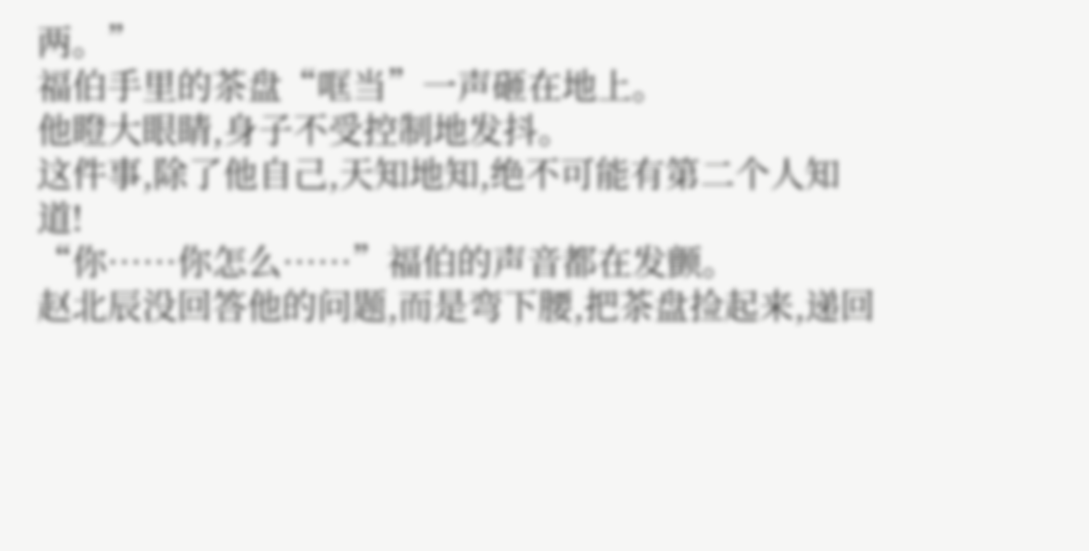两。”
福伯手里的茶盘“哐当”一声砸在地上。
他瞪大眼睛,身子不受控制地发抖。
这件事,除了他自己,天知地知,绝不可能有第二个人知道!
“你……你怎么……”福伯的声音都在发颤。
赵北辰没回答他的问题,而是弯下腰,把茶盘捡起来,递回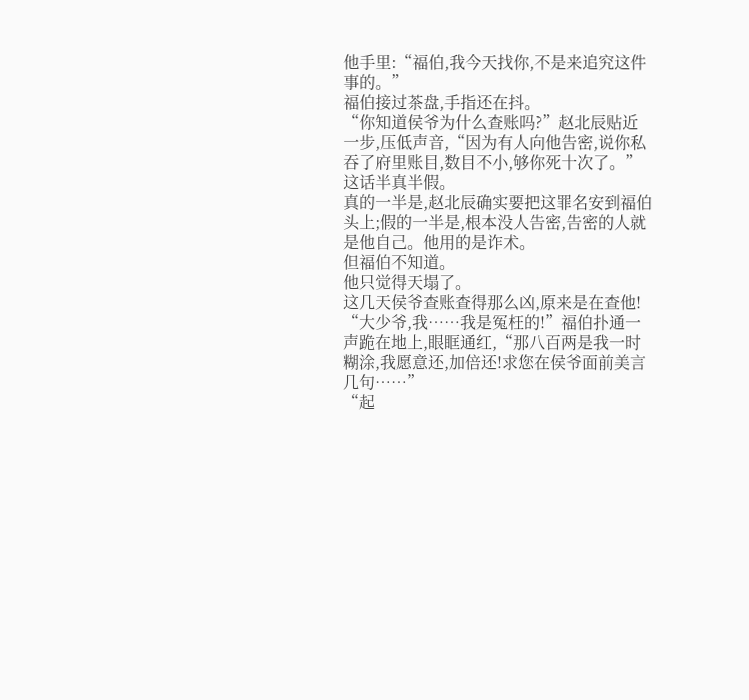他手里:“福伯,我今天找你,不是来追究这件事的。”
福伯接过茶盘,手指还在抖。
“你知道侯爷为什么查账吗?”赵北辰贴近一步,压低声音,“因为有人向他告密,说你私吞了府里账目,数目不小,够你死十次了。”
这话半真半假。
真的一半是,赵北辰确实要把这罪名安到福伯头上;假的一半是,根本没人告密,告密的人就是他自己。他用的是诈术。
但福伯不知道。
他只觉得天塌了。
这几天侯爷查账查得那么凶,原来是在查他!
“大少爷,我……我是冤枉的!”福伯扑通一声跪在地上,眼眶通红,“那八百两是我一时糊涂,我愿意还,加倍还!求您在侯爷面前美言几句……”
“起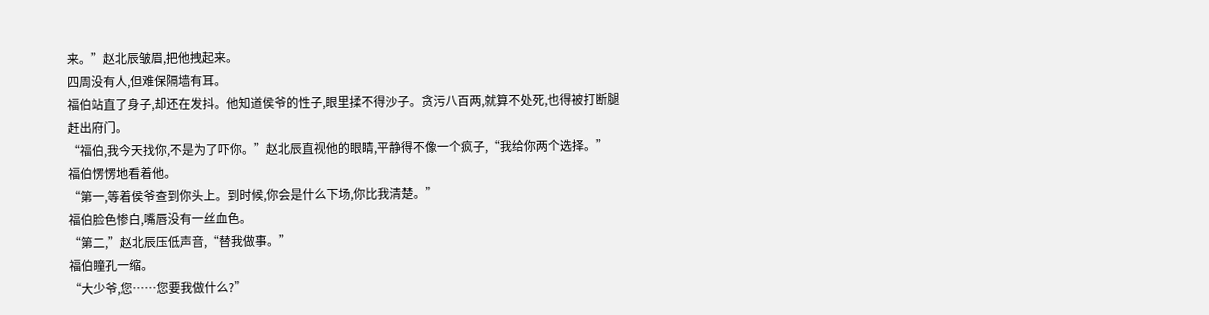来。”赵北辰皱眉,把他拽起来。
四周没有人,但难保隔墙有耳。
福伯站直了身子,却还在发抖。他知道侯爷的性子,眼里揉不得沙子。贪污八百两,就算不处死,也得被打断腿赶出府门。
“福伯,我今天找你,不是为了吓你。”赵北辰直视他的眼睛,平静得不像一个疯子,“我给你两个选择。”
福伯愣愣地看着他。
“第一,等着侯爷查到你头上。到时候,你会是什么下场,你比我清楚。”
福伯脸色惨白,嘴唇没有一丝血色。
“第二,”赵北辰压低声音,“替我做事。”
福伯瞳孔一缩。
“大少爷,您……您要我做什么?”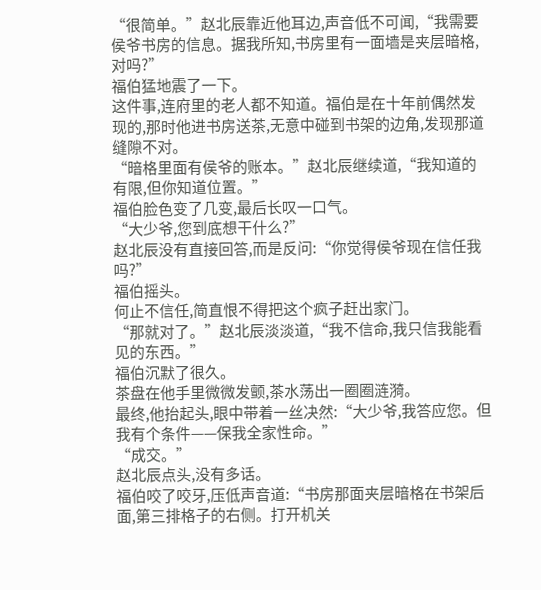“很简单。”赵北辰靠近他耳边,声音低不可闻,“我需要侯爷书房的信息。据我所知,书房里有一面墙是夹层暗格,对吗?”
福伯猛地震了一下。
这件事,连府里的老人都不知道。福伯是在十年前偶然发现的,那时他进书房送茶,无意中碰到书架的边角,发现那道缝隙不对。
“暗格里面有侯爷的账本。”赵北辰继续道,“我知道的有限,但你知道位置。”
福伯脸色变了几变,最后长叹一口气。
“大少爷,您到底想干什么?”
赵北辰没有直接回答,而是反问:“你觉得侯爷现在信任我吗?”
福伯摇头。
何止不信任,简直恨不得把这个疯子赶出家门。
“那就对了。”赵北辰淡淡道,“我不信命,我只信我能看见的东西。”
福伯沉默了很久。
茶盘在他手里微微发颤,茶水荡出一圈圈涟漪。
最终,他抬起头,眼中带着一丝决然:“大少爷,我答应您。但我有个条件——保我全家性命。”
“成交。”
赵北辰点头,没有多话。
福伯咬了咬牙,压低声音道:“书房那面夹层暗格在书架后面,第三排格子的右侧。打开机关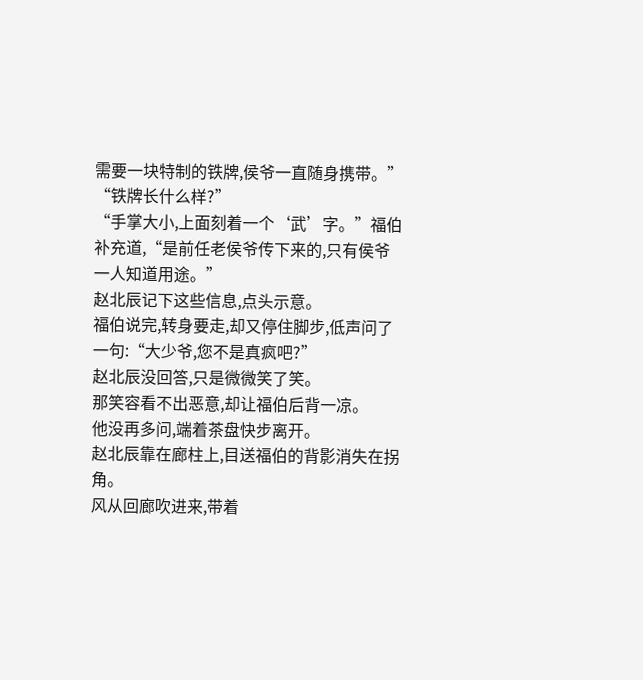需要一块特制的铁牌,侯爷一直随身携带。”
“铁牌长什么样?”
“手掌大小,上面刻着一个‘武’字。”福伯补充道,“是前任老侯爷传下来的,只有侯爷一人知道用途。”
赵北辰记下这些信息,点头示意。
福伯说完,转身要走,却又停住脚步,低声问了一句:“大少爷,您不是真疯吧?”
赵北辰没回答,只是微微笑了笑。
那笑容看不出恶意,却让福伯后背一凉。
他没再多问,端着茶盘快步离开。
赵北辰靠在廊柱上,目送福伯的背影消失在拐角。
风从回廊吹进来,带着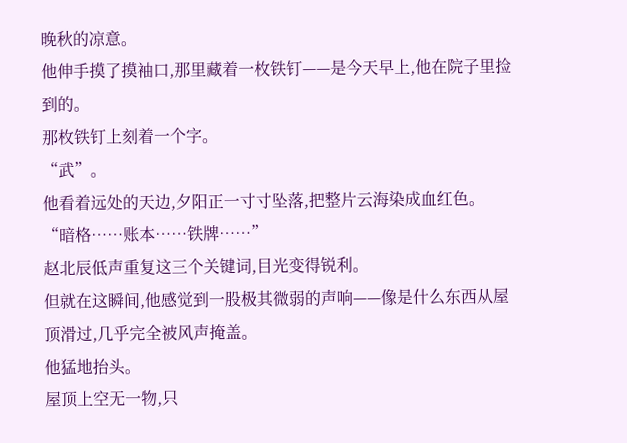晚秋的凉意。
他伸手摸了摸袖口,那里藏着一枚铁钉——是今天早上,他在院子里捡到的。
那枚铁钉上刻着一个字。
“武”。
他看着远处的天边,夕阳正一寸寸坠落,把整片云海染成血红色。
“暗格……账本……铁牌……”
赵北辰低声重复这三个关键词,目光变得锐利。
但就在这瞬间,他感觉到一股极其微弱的声响——像是什么东西从屋顶滑过,几乎完全被风声掩盖。
他猛地抬头。
屋顶上空无一物,只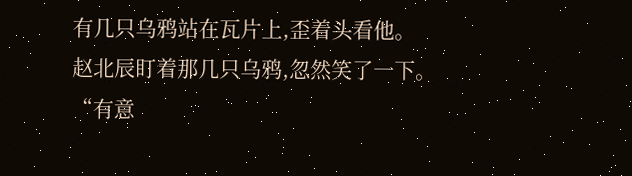有几只乌鸦站在瓦片上,歪着头看他。
赵北辰盯着那几只乌鸦,忽然笑了一下。
“有意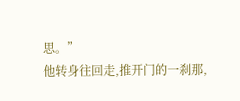思。”
他转身往回走,推开门的一刹那,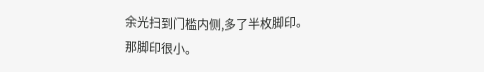余光扫到门槛内侧,多了半枚脚印。
那脚印很小。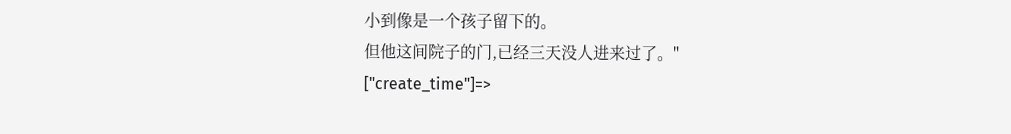小到像是一个孩子留下的。
但他这间院子的门,已经三天没人进来过了。" ["create_time"]=>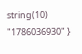string(10) "1786036930" }